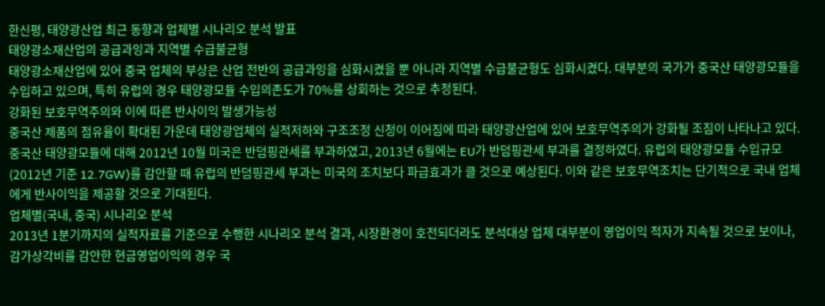한신평, 태양광산업 최근 동향과 업체별 시나리오 분석 발표
태양광소재산업의 공급과잉과 지역별 수급불균형
태양광소재산업에 있어 중국 업체의 부상은 산업 전반의 공급과잉을 심화시켰을 뿐 아니라 지역별 수급불균형도 심화시켰다. 대부분의 국가가 중국산 태양광모듈을 수입하고 있으며, 특히 유럽의 경우 태양광모듈 수입의존도가 70%를 상회하는 것으로 추정된다.
강화된 보호무역주의와 이에 따른 반사이익 발생가능성
중국산 제품의 점유율이 확대된 가운데 태양광업체의 실적저하와 구조조정 신청이 이어짐에 따라 태양광산업에 있어 보호무역주의가 강화될 조짐이 나타나고 있다. 중국산 태양광모듈에 대해 2012년 10월 미국은 반덤핑관세를 부과하였고, 2013년 6월에는 EU가 반덤핑관세 부과를 결정하였다. 유럽의 태양광모듈 수입규모(2012년 기준 12.7GW)를 감안할 때 유럽의 반덤핑관세 부과는 미국의 조치보다 파급효과가 클 것으로 예상된다. 이와 같은 보호무역조치는 단기적으로 국내 업체에게 반사이익을 제공할 것으로 기대된다.
업체별(국내, 중국) 시나리오 분석
2013년 1분기까지의 실적자료를 기준으로 수행한 시나리오 분석 결과, 시장환경이 호전되더라도 분석대상 업체 대부분이 영업이익 적자가 지속될 것으로 보이나, 감가상각비를 감안한 현금영업이익의 경우 국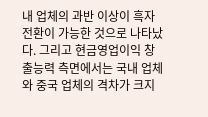내 업체의 과반 이상이 흑자 전환이 가능한 것으로 나타났다. 그리고 현금영업이익 창출능력 측면에서는 국내 업체와 중국 업체의 격차가 크지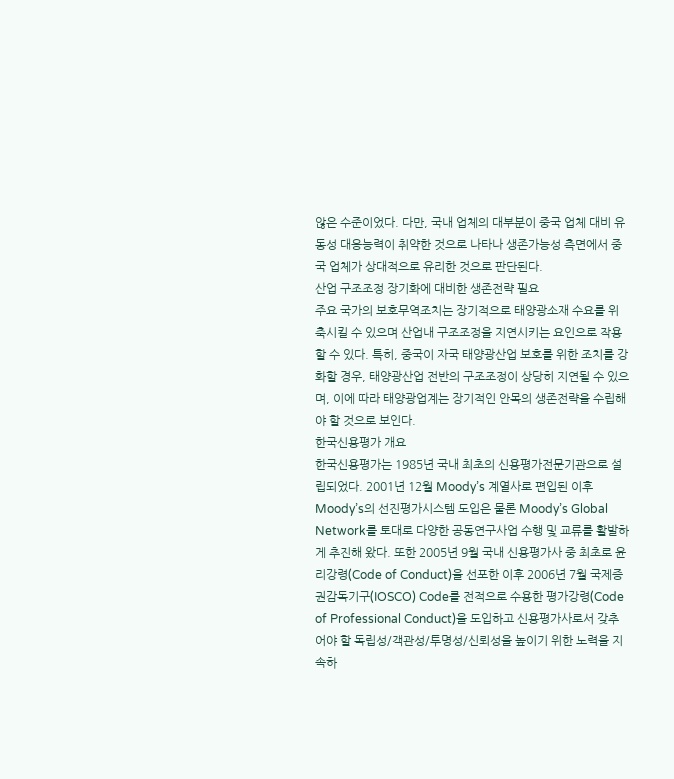않은 수준이었다. 다만, 국내 업체의 대부분이 중국 업체 대비 유동성 대응능력이 취약한 것으로 나타나 생존가능성 측면에서 중국 업체가 상대적으로 유리한 것으로 판단된다.
산업 구조조정 장기화에 대비한 생존전략 필요
주요 국가의 보호무역조치는 장기적으로 태양광소재 수요를 위축시킬 수 있으며 산업내 구조조정을 지연시키는 요인으로 작용할 수 있다. 특히, 중국이 자국 태양광산업 보호를 위한 조치를 강화할 경우, 태양광산업 전반의 구조조정이 상당히 지연될 수 있으며, 이에 따라 태양광업계는 장기적인 안목의 생존전략을 수립해야 할 것으로 보인다.
한국신용평가 개요
한국신용평가는 1985년 국내 최초의 신용평가전문기관으로 설립되었다. 2001년 12월 Moody’s 계열사로 편입된 이후 Moody’s의 선진평가시스템 도입은 물론 Moody’s Global Network를 토대로 다양한 공동연구사업 수행 및 교류를 활발하게 추진해 왔다. 또한 2005년 9월 국내 신용평가사 중 최초로 윤리강령(Code of Conduct)을 선포한 이후 2006년 7월 국제증권감독기구(IOSCO) Code를 전적으로 수용한 평가강령(Code of Professional Conduct)을 도입하고 신용평가사로서 갖추어야 할 독립성/객관성/투명성/신뢰성을 높이기 위한 노력을 지속하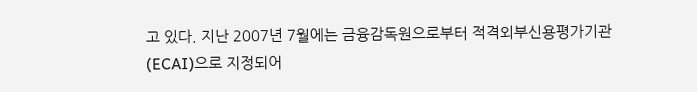고 있다. 지난 2007년 7월에는 금융감독원으로부터 적격외부신용평가기관(ECAI)으로 지정되어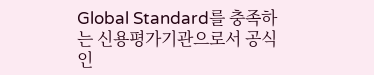Global Standard를 충족하는 신용평가기관으로서 공식 인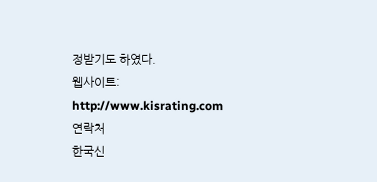정받기도 하였다.
웹사이트: http://www.kisrating.com
연락처
한국신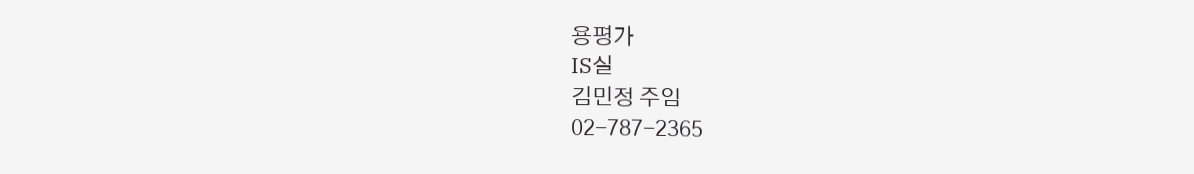용평가
IS실
김민정 주임
02-787-2365